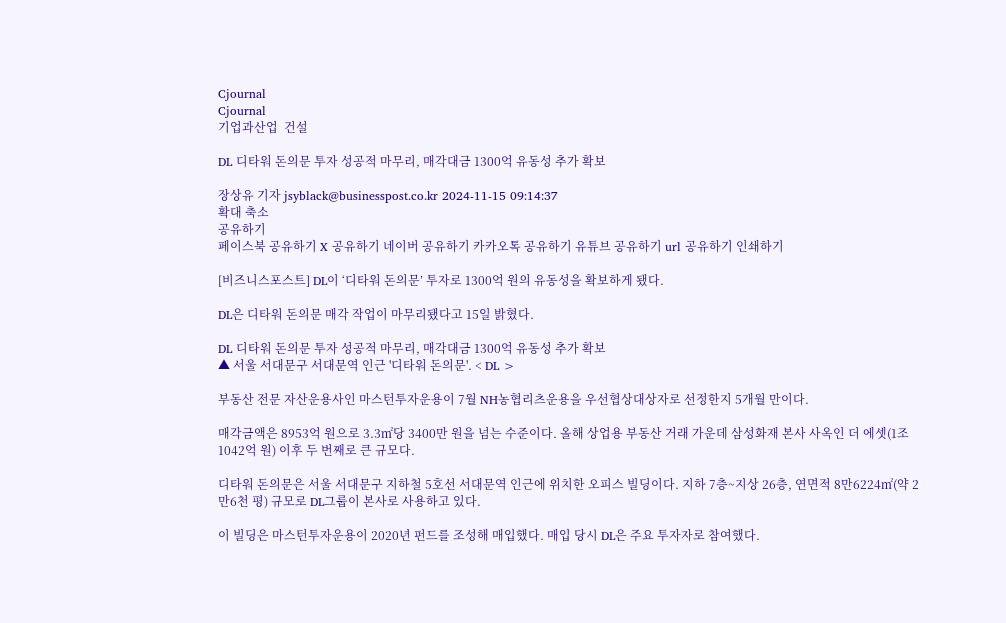Cjournal
Cjournal
기업과산업  건설

DL 디타워 돈의문 투자 성공적 마무리, 매각대금 1300억 유동성 추가 확보

장상유 기자 jsyblack@businesspost.co.kr 2024-11-15 09:14:37
확대 축소
공유하기
페이스북 공유하기 X 공유하기 네이버 공유하기 카카오톡 공유하기 유튜브 공유하기 url 공유하기 인쇄하기

[비즈니스포스트] DL이 ‘디타워 돈의문’ 투자로 1300억 원의 유동성을 확보하게 됐다.

DL은 디타워 돈의문 매각 작업이 마무리됐다고 15일 밝혔다.

DL 디타워 돈의문 투자 성공적 마무리, 매각대금 1300억 유동성 추가 확보
▲ 서울 서대문구 서대문역 인근 '디타워 돈의문'. < DL >

부동산 전문 자산운용사인 마스턴투자운용이 7월 NH농협리츠운용을 우선협상대상자로 선정한지 5개월 만이다.

매각금액은 8953억 원으로 3.3㎡당 3400만 원을 넘는 수준이다. 올해 상업용 부동산 거래 가운데 삼성화재 본사 사옥인 더 에셋(1조1042억 원) 이후 두 번째로 큰 규모다.

디타워 돈의문은 서울 서대문구 지하철 5호선 서대문역 인근에 위치한 오피스 빌딩이다. 지하 7층~지상 26층, 연면적 8만6224㎡(약 2만6천 평) 규모로 DL그룹이 본사로 사용하고 있다.

이 빌딩은 마스턴투자운용이 2020년 펀드를 조성해 매입했다. 매입 당시 DL은 주요 투자자로 참여했다.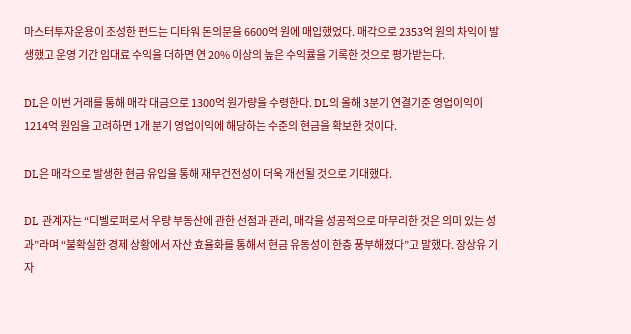마스터투자운용이 조성한 펀드는 디타워 돈의문을 6600억 원에 매입했었다. 매각으로 2353억 원의 차익이 발생했고 운영 기간 임대료 수익을 더하면 연 20% 이상의 높은 수익률을 기록한 것으로 평가받는다.

DL은 이번 거래를 통해 매각 대금으로 1300억 원가량을 수령한다. DL의 올해 3분기 연결기준 영업이익이 1214억 원임을 고려하면 1개 분기 영업이익에 해당하는 수준의 현금을 확보한 것이다.

DL은 매각으로 발생한 현금 유입을 통해 재무건전성이 더욱 개선될 것으로 기대했다.

DL 관계자는 “디벨로퍼로서 우량 부동산에 관한 선점과 관리, 매각을 성공적으로 마무리한 것은 의미 있는 성과”라며 “불확실한 경제 상황에서 자산 효율화를 통해서 현금 유동성이 한층 풍부해졌다”고 말했다. 장상유 기자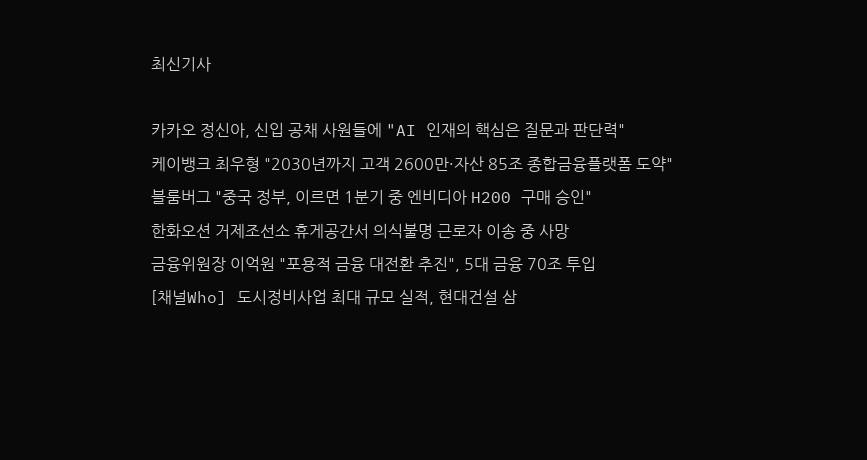최신기사

카카오 정신아, 신입 공채 사원들에 "AI 인재의 핵심은 질문과 판단력"
케이뱅크 최우형 "2030년까지 고객 2600만·자산 85조 종합금융플랫폼 도약"
블룸버그 "중국 정부, 이르면 1분기 중 엔비디아 H200 구매 승인"
한화오션 거제조선소 휴게공간서 의식불명 근로자 이송 중 사망
금융위원장 이억원 "포용적 금융 대전환 추진", 5대 금융 70조 투입
[채널Who] 도시정비사업 최대 규모 실적, 현대건설 삼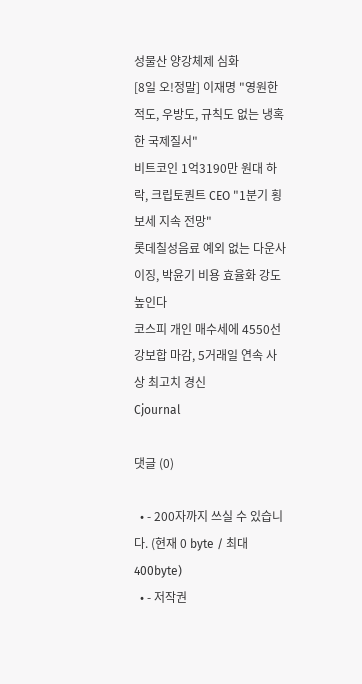성물산 양강체제 심화
[8일 오!정말] 이재명 "영원한 적도, 우방도, 규칙도 없는 냉혹한 국제질서"
비트코인 1억3190만 원대 하락, 크립토퀀트 CEO "1분기 횡보세 지속 전망"
롯데칠성음료 예외 없는 다운사이징, 박윤기 비용 효율화 강도 높인다
코스피 개인 매수세에 4550선 강보합 마감, 5거래일 연속 사상 최고치 경신
Cjournal

댓글 (0)

  • - 200자까지 쓰실 수 있습니다. (현재 0 byte / 최대 400byte)
  • - 저작권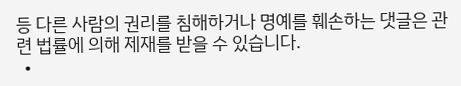등 다른 사람의 권리를 침해하거나 명예를 훼손하는 댓글은 관련 법률에 의해 제재를 받을 수 있습니다.
  •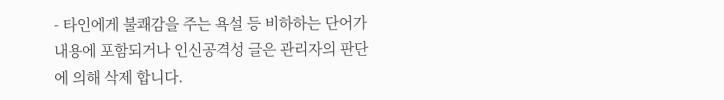- 타인에게 불쾌감을 주는 욕설 등 비하하는 단어가 내용에 포함되거나 인신공격성 글은 관리자의 판단에 의해 삭제 합니다.